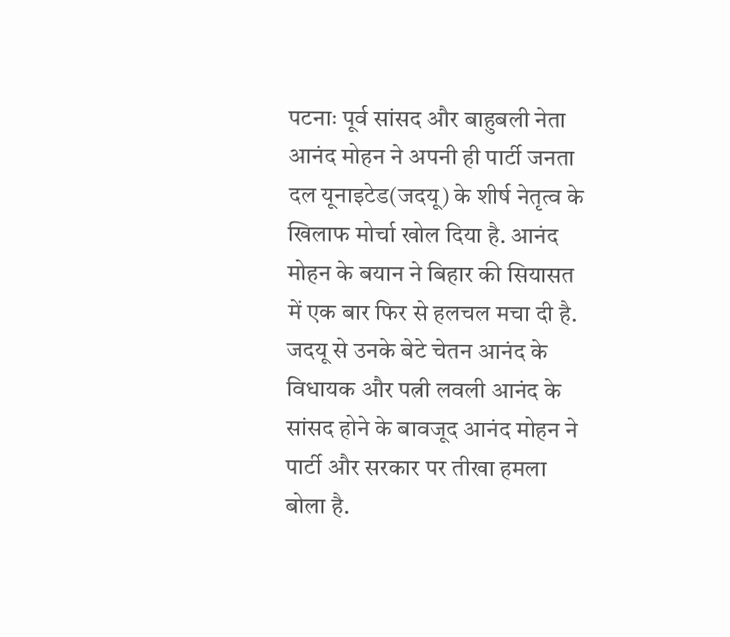पटनाः पूर्व सांसद और बाहुबली नेता आनंद मोहन ने अपनी ही पार्टी जनता दल यूनाइटेड(जदयू) के शीर्ष नेतृत्व के खिलाफ मोर्चा खोल दिया है. आनंद मोहन के बयान ने बिहार की सियासत में एक बार फिर से हलचल मचा दी है. जदयू से उनके बेटे चेतन आनंद के विधायक और पत्नी लवली आनंद के सांसद होने के बावजूद आनंद मोहन ने पार्टी और सरकार पर तीखा हमला बोला है.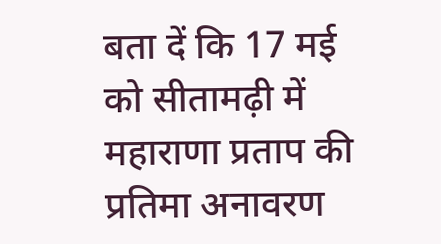बता दें कि 17 मई को सीतामढ़ी में महाराणा प्रताप की प्रतिमा अनावरण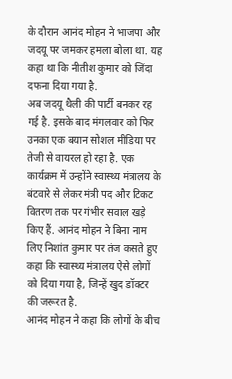के दौरान आनंद मोहन ने भाजपा और जदयू पर जमकर हमला बोला था. यह कहा था कि नीतीश कुमार को जिंदा दफना दिया गया है.
अब जदयू थैली की पार्टी बनकर रह गई है. इसके बाद मंगलवार को फिर उनका एक बयान सोशल मीडिया पर तेजी से वायरल हो रहा है. एक कार्यक्रम में उन्होंने स्वास्थ्य मंत्रालय के बंटवारे से लेकर मंत्री पद और टिकट वितरण तक पर गंभीर सवाल खड़े किए हैं. आनंद मोहन ने बिना नाम लिए निशांत कुमार पर तंज कसते हुए कहा कि स्वास्थ्य मंत्रालय ऐसे लोगों को दिया गया है, जिन्हें खुद डॉक्टर की जरूरत है.
आनंद मोहन ने कहा कि लोगों के बीच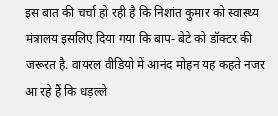इस बात की चर्चा हो रही है कि निशांत कुमार को स्वास्थ्य मंत्रालय इसलिए दिया गया कि बाप- बेटे को डॉक्टर की जरूरत है. वायरल वीडियो में आनंद मोहन यह कहते नजर आ रहे हैं कि धड़ल्ले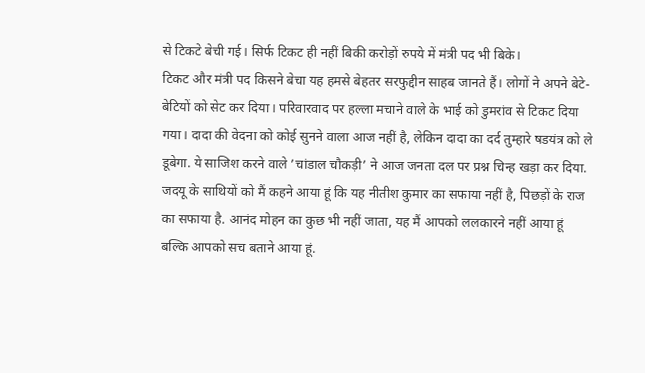से टिकटे बेची गई। सिर्फ टिकट ही नहीं बिकी करोड़ों रुपये में मंत्री पद भी बिके।
टिकट और मंत्री पद किसने बेचा यह हमसे बेहतर सरफुद्दीन साहब जानते हैं। लोगों ने अपने बेटे-बेटियों को सेट कर दिया। परिवारवाद पर हल्ला मचाने वाले के भाई को डुमरांव से टिकट दिया गया। दादा की वेदना को कोई सुनने वाला आज नहीं है, लेकिन दादा का दर्द तुम्हारे षडयंत्र को ले डूबेगा. ये साजिश करने वाले ’चांडाल चौकड़ी’ ने आज जनता दल पर प्रश्न चिन्ह खड़ा कर दिया.
जदयू के साथियों को मैं कहने आया हूं कि यह नीतीश कुमार का सफाया नहीं है, पिछड़ों के राज का सफाया है. आनंद मोहन का कुछ भी नहीं जाता, यह मैं आपको ललकारने नहीं आया हूं बल्कि आपको सच बताने आया हूं.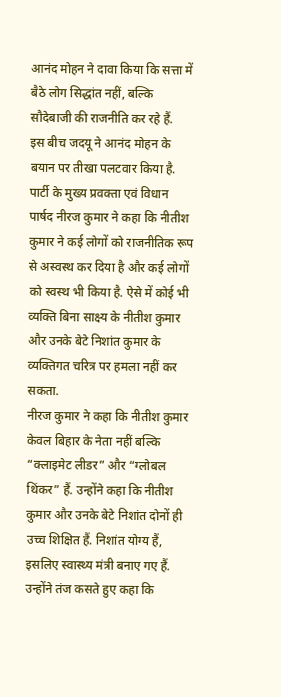आनंद मोहन ने दावा किया कि सत्ता में बैठे लोग सिद्धांत नहीं, बल्कि सौदेबाजी की राजनीति कर रहे हैं.
इस बीच जदयू ने आनंद मोहन के बयान पर तीखा पलटवार किया है. पार्टी के मुख्य प्रवक्ता एवं विधान पार्षद नीरज कुमार ने कहा कि नीतीश कुमार ने कई लोगों को राजनीतिक रूप से अस्वस्थ कर दिया है और कई लोगों को स्वस्थ भी किया है. ऐसे में कोई भी व्यक्ति बिना साक्ष्य के नीतीश कुमार और उनके बेटे निशांत कुमार के व्यक्तिगत चरित्र पर हमला नहीं कर सकता.
नीरज कुमार ने कहा कि नीतीश कुमार केवल बिहार के नेता नहीं बल्कि “क्लाइमेट लीडर” और “ग्लोबल थिंकर” हैं. उन्होंने कहा कि नीतीश कुमार और उनके बेटे निशांत दोनों ही उच्च शिक्षित हैं. निशांत योग्य हैं, इसलिए स्वास्थ्य मंत्री बनाए गए हैं. उन्होंने तंज कसते हुए कहा कि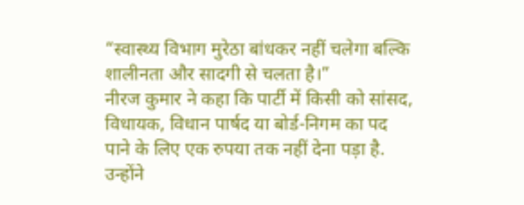“स्वास्थ्य विभाग मुरेठा बांधकर नहीं चलेगा बल्कि शालीनता और सादगी से चलता है।”
नीरज कुमार ने कहा कि पार्टी में किसी को सांसद, विधायक, विधान पार्षद या बोर्ड-निगम का पद पाने के लिए एक रुपया तक नहीं देना पड़ा है. उन्होंने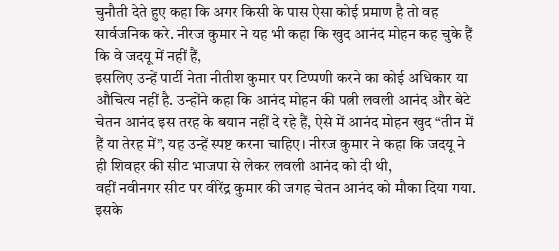चुनौती देते हुए कहा कि अगर किसी के पास ऐसा कोई प्रमाण है तो वह सार्वजनिक करे. नीरज कुमार ने यह भी कहा कि खुद आनंद मोहन कह चुके हैं कि वे जदयू में नहीं हैं,
इसलिए उन्हें पार्टी नेता नीतीश कुमार पर टिप्पणी करने का कोई अधिकार या औचित्य नहीं है. उन्होंने कहा कि आनंद मोहन की पत्नी लवली आनंद और बेटे चेतन आनंद इस तरह के बयान नहीं दे रहे हैं, ऐसे में आनंद मोहन खुद “तीन में हैं या तेरह में”, यह उन्हें स्पष्ट करना चाहिए। नीरज कुमार ने कहा कि जदयू ने ही शिवहर की सीट भाजपा से लेकर लवली आनंद को दी थी,
वहीं नवीनगर सीट पर वीरेंद्र कुमार की जगह चेतन आनंद को मौका दिया गया. इसके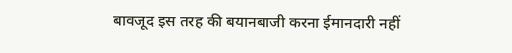बावजूद इस तरह की बयानबाजी करना ईमानदारी नहीं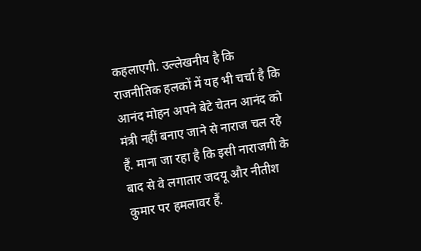कहलाएगी. उल्लेखनीय है कि राजनीतिक हलकों में यह भी चर्चा है कि आनंद मोहन अपने बेटे चेतन आनंद को मंत्री नहीं बनाए जाने से नाराज चल रहे हैं. माना जा रहा है कि इसी नाराजगी के बाद से वे लगातार जदयू और नीतीश कुमार पर हमलावर हैं.